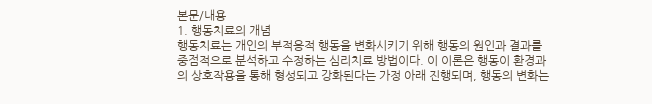본문/내용
1. 행동치료의 개념
행동치료는 개인의 부적응적 행동을 변화시키기 위해 행동의 원인과 결과를 중점적으로 분석하고 수정하는 심리치료 방법이다. 이 이론은 행동이 환경과의 상호작용을 통해 형성되고 강화된다는 가정 아래 진행되며, 행동의 변화는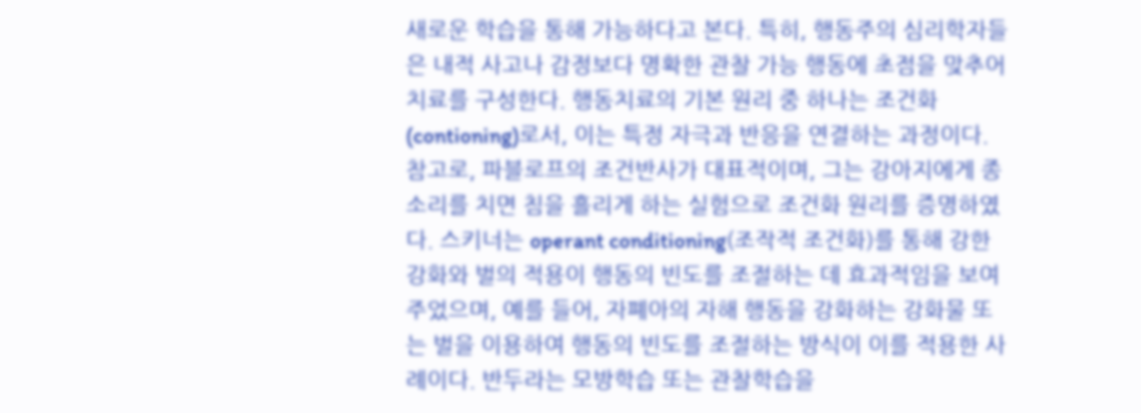새로운 학습을 통해 가능하다고 본다. 특히, 행동주의 심리학자들은 내적 사고나 감정보다 명확한 관찰 가능 행동에 초점을 맞추어 치료를 구성한다. 행동치료의 기본 원리 중 하나는 조건화(contioning)로서, 이는 특정 자극과 반응을 연결하는 과정이다. 참고로, 파블로프의 조건반사가 대표적이며, 그는 강아지에게 종소리를 치면 침을 흘리게 하는 실험으로 조건화 원리를 증명하였다. 스키너는 operant conditioning(조작적 조건화)를 통해 강한 강화와 벌의 적용이 행동의 빈도를 조절하는 데 효과적임을 보여주었으며, 예를 들어, 자폐아의 자해 행동을 강화하는 강화물 또는 벌을 이용하여 행동의 빈도를 조절하는 방식이 이를 적용한 사례이다. 반두라는 모방학습 또는 관찰학습을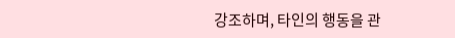강조하며, 타인의 행동을 관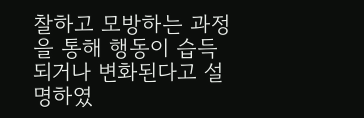찰하고 모방하는 과정을 통해 행동이 습득되거나 변화된다고 설명하였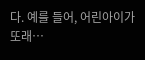다. 예를 들어, 어린아이가 또래…